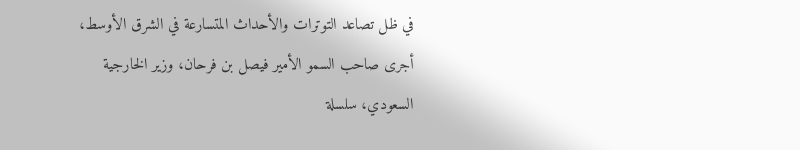في ظل تصاعد التوترات والأحداث المتسارعة في الشرق الأوسط، أجرى صاحب السمو الأمير فيصل بن فرحان، وزير الخارجية السعودي، سلسلة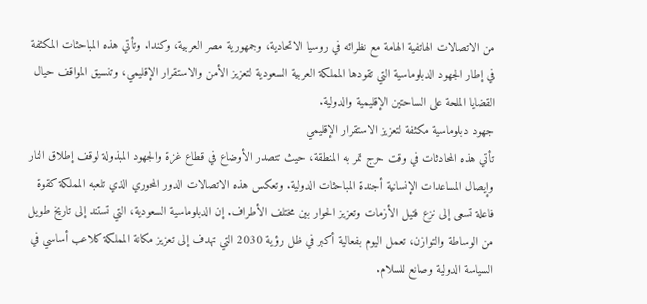من الاتصالات الهاتفية الهامة مع نظرائه في روسيا الاتحادية، وجمهورية مصر العربية، وكندا. وتأتي هذه المباحثات المكثفة في إطار الجهود الدبلوماسية التي تقودها المملكة العربية السعودية لتعزيز الأمن والاستقرار الإقليمي، وتنسيق المواقف حيال القضايا الملحة على الساحتين الإقليمية والدولية.
جهود دبلوماسية مكثفة لتعزيز الاستقرار الإقليمي
تأتي هذه المحادثات في وقت حرج تمر به المنطقة، حيث تتصدر الأوضاع في قطاع غزة والجهود المبذولة لوقف إطلاق النار وإيصال المساعدات الإنسانية أجندة المباحثات الدولية. وتعكس هذه الاتصالات الدور المحوري الذي تلعبه المملكة كقوة فاعلة تسعى إلى نزع فتيل الأزمات وتعزيز الحوار بين مختلف الأطراف. إن الدبلوماسية السعودية، التي تستند إلى تاريخ طويل من الوساطة والتوازن، تعمل اليوم بفعالية أكبر في ظل رؤية 2030 التي تهدف إلى تعزيز مكانة المملكة كلاعب أساسي في السياسة الدولية وصانع للسلام.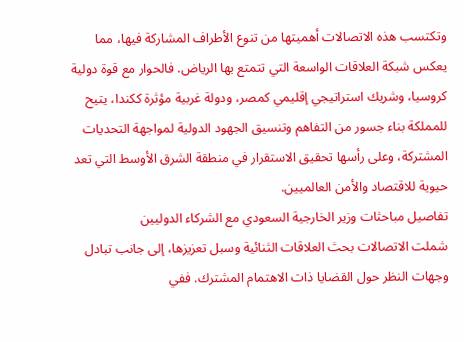وتكتسب هذه الاتصالات أهميتها من تنوع الأطراف المشاركة فيها، مما يعكس شبكة العلاقات الواسعة التي تتمتع بها الرياض. فالحوار مع قوة دولية كروسيا، وشريك استراتيجي إقليمي كمصر، ودولة غربية مؤثرة ككندا، يتيح للمملكة بناء جسور من التفاهم وتنسيق الجهود الدولية لمواجهة التحديات المشتركة، وعلى رأسها تحقيق الاستقرار في منطقة الشرق الأوسط التي تعد حيوية للاقتصاد والأمن العالميين.
تفاصيل مباحثات وزير الخارجية السعودي مع الشركاء الدوليين
شملت الاتصالات بحث العلاقات الثنائية وسبل تعزيزها، إلى جانب تبادل وجهات النظر حول القضايا ذات الاهتمام المشترك. ففي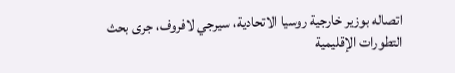اتصاله بوزير خارجية روسيا الاتحادية، سيرجي لافروف، جرى بحث التطورات الإقليمية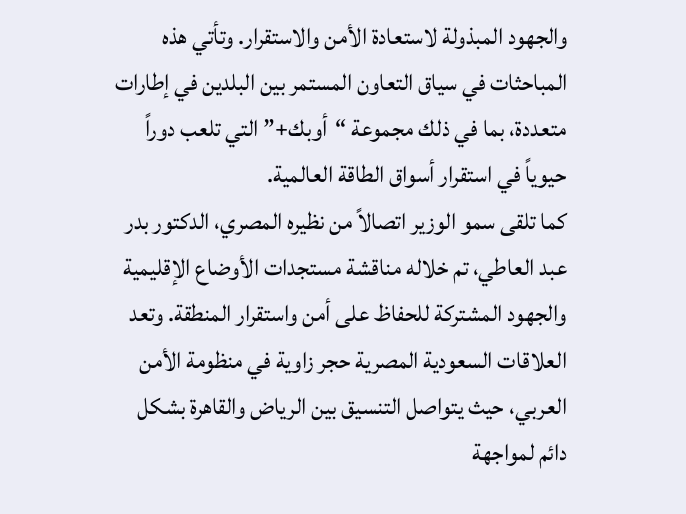والجهود المبذولة لاستعادة الأمن والاستقرار. وتأتي هذه المباحثات في سياق التعاون المستمر بين البلدين في إطارات متعددة، بما في ذلك مجموعة “أوبك+” التي تلعب دوراً حيوياً في استقرار أسواق الطاقة العالمية.
كما تلقى سمو الوزير اتصالاً من نظيره المصري، الدكتور بدر عبد العاطي، تم خلاله مناقشة مستجدات الأوضاع الإقليمية والجهود المشتركة للحفاظ على أمن واستقرار المنطقة. وتعد العلاقات السعودية المصرية حجر زاوية في منظومة الأمن العربي، حيث يتواصل التنسيق بين الرياض والقاهرة بشكل دائم لمواجهة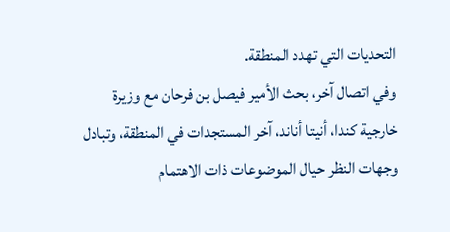التحديات التي تهدد المنطقة.
وفي اتصال آخر، بحث الأمير فيصل بن فرحان مع وزيرة خارجية كندا، أنيتا أناند، آخر المستجدات في المنطقة، وتبادل وجهات النظر حيال الموضوعات ذات الاهتمام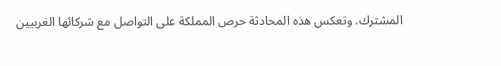المشترك. وتعكس هذه المحادثة حرص المملكة على التواصل مع شركائها الغربيين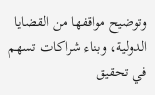وتوضيح مواقفها من القضايا الدولية، وبناء شراكات تسهم في تحقيق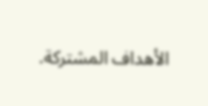الأهداف المشتركة.